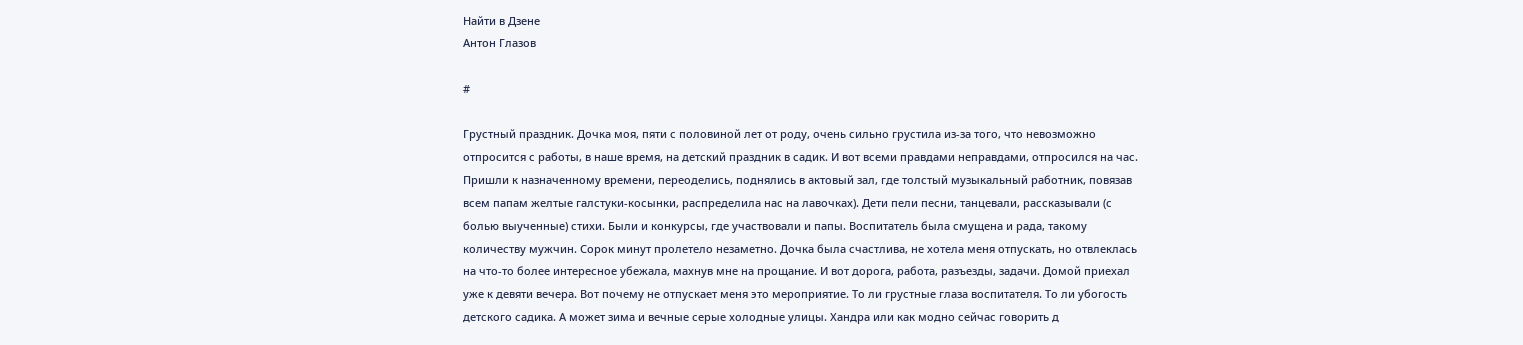Найти в Дзене
Антон Глазов

#

Грустный праздник. Дочка моя, пяти с половиной лет от роду, очень сильно грустила из-за того, что невозможно отпросится с работы, в наше время, на детский праздник в садик. И вот всеми правдами неправдами, отпросился на час. Пришли к назначенному времени, переоделись, поднялись в актовый зал, где толстый музыкальный работник, повязав всем папам желтые галстуки-косынки, распределила нас на лавочках). Дети пели песни, танцевали, рассказывали (с болью выученные) стихи. Были и конкурсы, где участвовали и папы. Воспитатель была смущена и рада, такому количеству мужчин. Сорок минут пролетело незаметно. Дочка была счастлива, не хотела меня отпускать, но отвлеклась на что-то более интересное убежала, махнув мне на прощание. И вот дорога, работа, разъезды, задачи. Домой приехал уже к девяти вечера. Вот почему не отпускает меня это мероприятие. То ли грустные глаза воспитателя. То ли убогость детского садика. А может зима и вечные серые холодные улицы. Хандра или как модно сейчас говорить д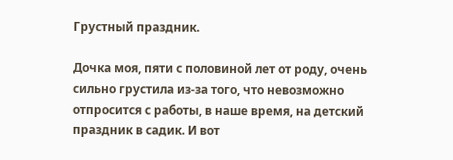Грустный праздник.

Дочка моя, пяти с половиной лет от роду, очень сильно грустила из-за того, что невозможно отпросится с работы, в наше время, на детский праздник в садик. И вот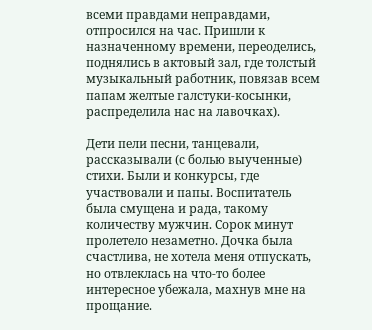всеми правдами неправдами, отпросился на час. Пришли к назначенному времени, переоделись, поднялись в актовый зал, где толстый музыкальный работник, повязав всем папам желтые галстуки-косынки, распределила нас на лавочках).

Дети пели песни, танцевали, рассказывали (с болью выученные) стихи. Были и конкурсы, где участвовали и папы. Воспитатель была смущена и рада, такому количеству мужчин. Сорок минут пролетело незаметно. Дочка была счастлива, не хотела меня отпускать, но отвлеклась на что-то более интересное убежала, махнув мне на прощание.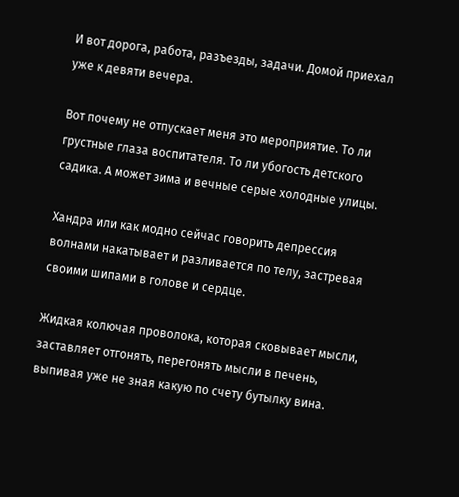И вот дорога, работа, разъезды, задачи. Домой приехал уже к девяти вечера.

Вот почему не отпускает меня это мероприятие. То ли грустные глаза воспитателя. То ли убогость детского садика. А может зима и вечные серые холодные улицы.

Хандра или как модно сейчас говорить депрессия волнами накатывает и разливается по телу, застревая своими шипами в голове и сердце.

Жидкая колючая проволока, которая сковывает мысли, заставляет отгонять, перегонять мысли в печень, выпивая уже не зная какую по счету бутылку вина.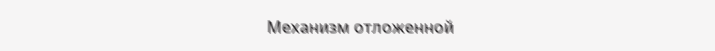Механизм отложенной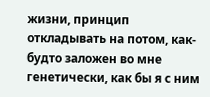жизни, принцип откладывать на потом, как-будто заложен во мне генетически, как бы я с ним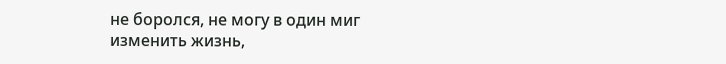не боролся, не могу в один миг изменить жизнь,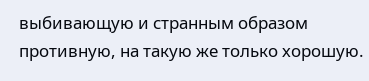выбивающую и странным образом противную, на такую же только хорошую.